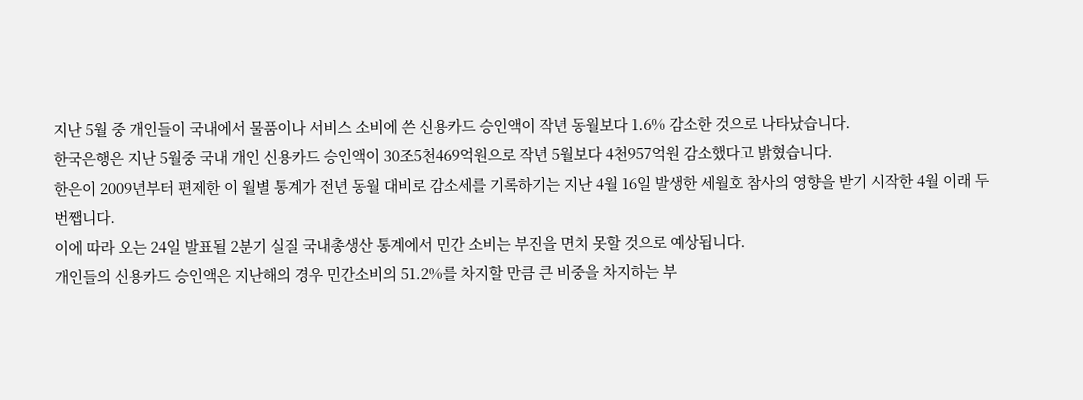지난 5월 중 개인들이 국내에서 물품이나 서비스 소비에 쓴 신용카드 승인액이 작년 동월보다 1.6% 감소한 것으로 나타났습니다.
한국은행은 지난 5월중 국내 개인 신용카드 승인액이 30조5천469억원으로 작년 5월보다 4천957억원 감소했다고 밝혔습니다.
한은이 2009년부터 편제한 이 월별 통계가 전년 동월 대비로 감소세를 기록하기는 지난 4월 16일 발생한 세월호 참사의 영향을 받기 시작한 4월 이래 두 번쨉니다.
이에 따라 오는 24일 발표될 2분기 실질 국내총생산 통계에서 민간 소비는 부진을 면치 못할 것으로 예상됩니다.
개인들의 신용카드 승인액은 지난해의 경우 민간소비의 51.2%를 차지할 만큼 큰 비중을 차지하는 부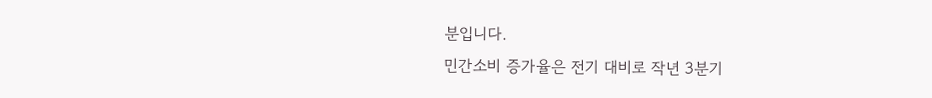분입니다.
민간소비 증가율은 전기 대비로 작년 3분기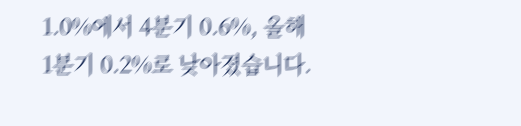1.0%에서 4분기 0.6%, 올해 1분기 0.2%로 낮아졌습니다.